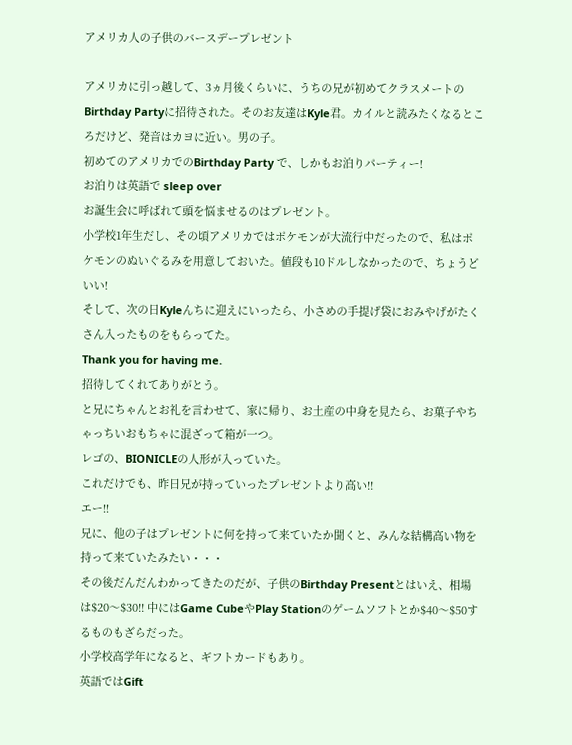アメリカ人の子供のバースデープレゼント

アメリカに引っ越して、3ヵ月後くらいに、うちの兄が初めてクラスメートのBirthday Partyに招待された。そのお友達はKyle君。カイルと読みたくなるところだけど、発音はカヨに近い。男の子。
初めてのアメリカでのBirthday Party で、しかもお泊りパーティー!
お泊りは英語で sleep over
お誕生会に呼ばれて頭を悩ませるのはプレゼント。
小学校1年生だし、その頃アメリカではポケモンが大流行中だったので、私はポケモンのぬいぐるみを用意しておいた。値段も10ドルしなかったので、ちょうどいい!
そして、次の日Kyleんちに迎えにいったら、小さめの手提げ袋におみやげがたくさん入ったものをもらってた。
Thank you for having me.
招待してくれてありがとう。
と兄にちゃんとお礼を言わせて、家に帰り、お土産の中身を見たら、お菓子やちゃっちいおもちゃに混ざって箱が一つ。
レゴの、BIONICLEの人形が入っていた。
これだけでも、昨日兄が持っていったプレゼントより高い!!
エー!!
兄に、他の子はプレゼントに何を持って来ていたか聞くと、みんな結構高い物を持って来ていたみたい・・・
その後だんだんわかってきたのだが、子供のBirthday Presentとはいえ、相場は$20〜$30!! 中にはGame CubeやPlay Stationのゲームソフトとか$40〜$50するものもざらだった。
小学校高学年になると、ギフトカードもあり。
英語ではGift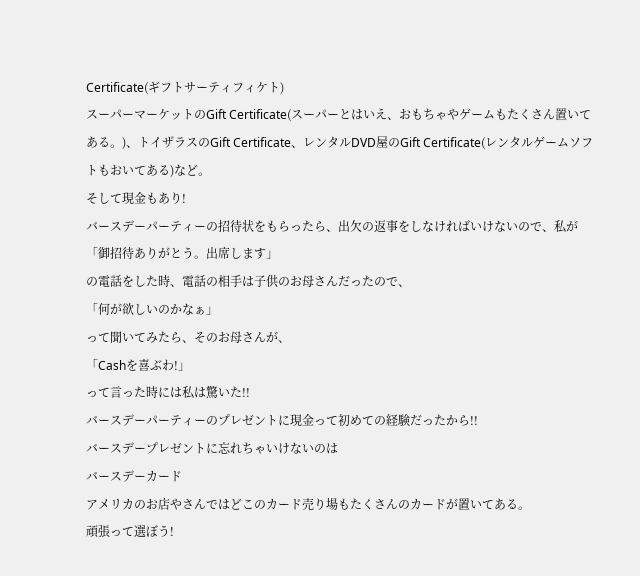Certificate(ギフトサーティフィケト)
スーパーマーケットのGift Certificate(スーパーとはいえ、おもちゃやゲームもたくさん置いてある。)、トイザラスのGift Certificate、レンタルDVD屋のGift Certificate(レンタルゲームソフトもおいてある)など。
そして現金もあり!
バースデーパーティーの招待状をもらったら、出欠の返事をしなければいけないので、私が
「御招待ありがとう。出席します」
の電話をした時、電話の相手は子供のお母さんだったので、
「何が欲しいのかなぁ」
って聞いてみたら、そのお母さんが、
「Cashを喜ぶわ!」
って言った時には私は驚いた!!
バースデーパーティーのプレゼントに現金って初めての経験だったから!!
バースデープレゼントに忘れちゃいけないのは
バースデーカード
アメリカのお店やさんではどこのカード売り場もたくさんのカードが置いてある。
頑張って選ぼう!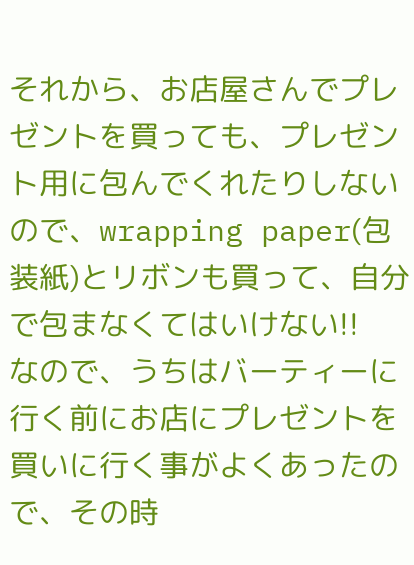それから、お店屋さんでプレゼントを買っても、プレゼント用に包んでくれたりしないので、wrapping paper(包装紙)とリボンも買って、自分で包まなくてはいけない!!
なので、うちはバーティーに行く前にお店にプレゼントを買いに行く事がよくあったので、その時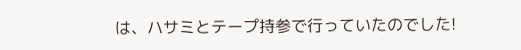は、ハサミとテープ持参で行っていたのでした!